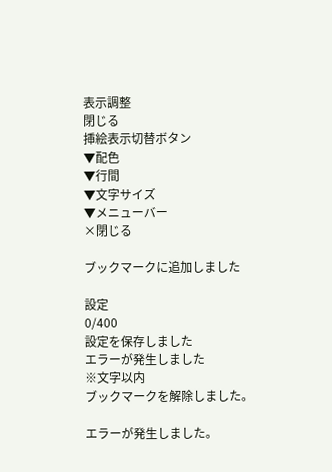表示調整
閉じる
挿絵表示切替ボタン
▼配色
▼行間
▼文字サイズ
▼メニューバー
×閉じる

ブックマークに追加しました

設定
0/400
設定を保存しました
エラーが発生しました
※文字以内
ブックマークを解除しました。

エラーが発生しました。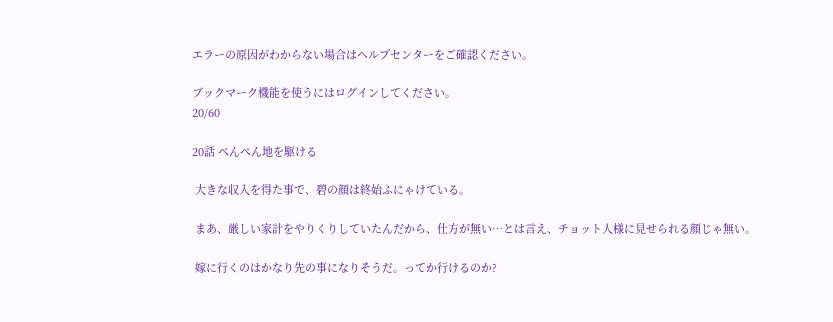エラーの原因がわからない場合はヘルプセンターをご確認ください。

ブックマーク機能を使うにはログインしてください。
20/60

20話 ぺんぺん地を駆ける

 大きな収入を得た事で、碧の顔は終始ふにゃけている。

 まあ、厳しい家計をやりくりしていたんだから、仕方が無い…とは言え、チョット人様に見せられる顔じゃ無い。

 嫁に行くのはかなり先の事になりそうだ。ってか行けるのか?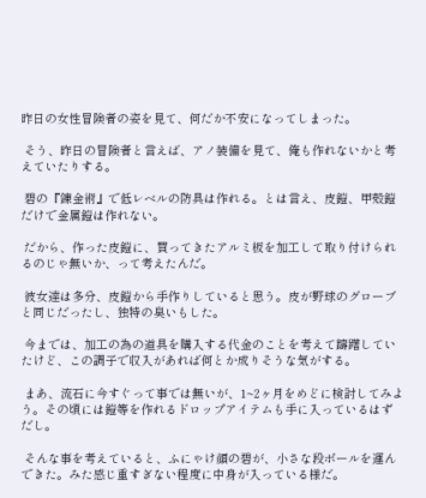昨日の女性冒険者の姿を見て、何だか不安になってしまった。

 そう、昨日の冒険者と言えば、アノ装備を見て、俺も作れないかと考えていたりする。

 碧の『錬金術』で低レベルの防具は作れる。とは言え、皮鎧、甲殻鎧だけで金属鎧は作れない。

 だから、作った皮鎧に、買ってきたアルミ板を加工して取り付けられるのじゃ無いか、って考えたんだ。

 彼女達は多分、皮鎧から手作りしていると思う。皮が野球のグローブと同じだったし、独特の臭いもした。

 今までは、加工の為の道具を購入する代金のことを考えて躊躇していたけど、この調子で収入があれば何とか成りそうな気がする。

 まあ、流石に今すぐって事では無いが、1~2ヶ月をめどに検討してみよう。その頃には鎧等を作れるドロップアイテムも手に入っているはずだし。

 そんな事を考えていると、ふにゃけ顔の碧が、小さな段ボールを運んできた。みた感じ重すぎない程度に中身が入っている様だ。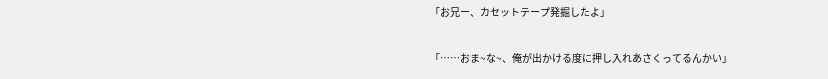「お兄ー、カセットテープ発掘したよ」

「……おま~な~、俺が出かける度に押し入れあさくってるんかい」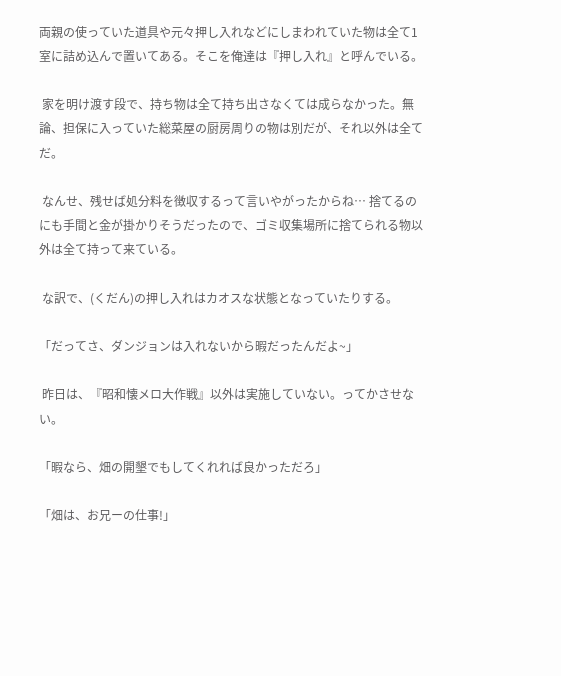両親の使っていた道具や元々押し入れなどにしまわれていた物は全て1室に詰め込んで置いてある。そこを俺達は『押し入れ』と呼んでいる。

 家を明け渡す段で、持ち物は全て持ち出さなくては成らなかった。無論、担保に入っていた総菜屋の厨房周りの物は別だが、それ以外は全てだ。

 なんせ、残せば処分料を徴収するって言いやがったからね… 捨てるのにも手間と金が掛かりそうだったので、ゴミ収集場所に捨てられる物以外は全て持って来ている。

 な訳で、(くだん)の押し入れはカオスな状態となっていたりする。

「だってさ、ダンジョンは入れないから暇だったんだよ~」

 昨日は、『昭和懐メロ大作戦』以外は実施していない。ってかさせない。

「暇なら、畑の開墾でもしてくれれば良かっただろ」

「畑は、お兄ーの仕事!」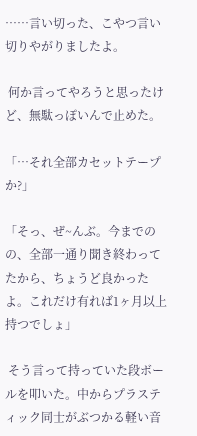……言い切った、こやつ言い切りやがりましたよ。

 何か言ってやろうと思ったけど、無駄っぽいんで止めた。

「…それ全部カセットテープか?」

「そっ、ぜ~んぶ。今までのの、全部一通り聞き終わってたから、ちょうど良かったよ。これだけ有れば1ヶ月以上持つでしょ」

 そう言って持っていた段ボールを叩いた。中からプラスティック同士がぶつかる軽い音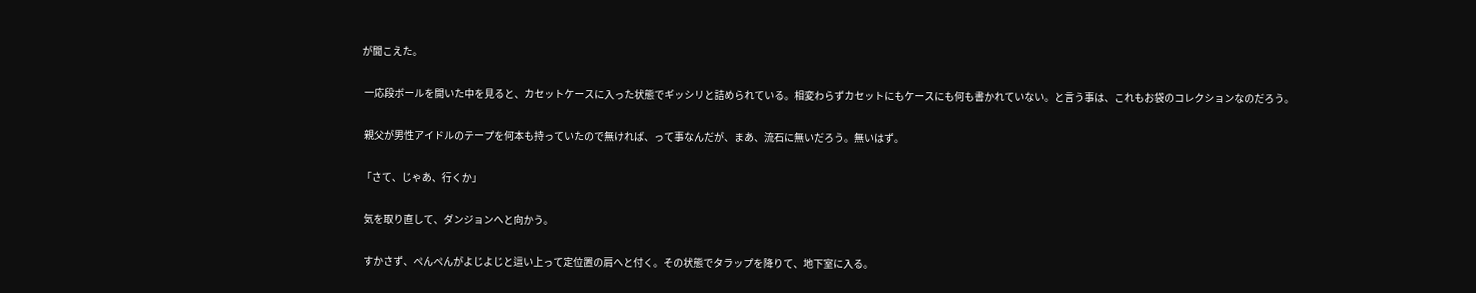が聞こえた。

 一応段ボールを開いた中を見ると、カセットケースに入った状態でギッシリと詰められている。相変わらずカセットにもケースにも何も書かれていない。と言う事は、これもお袋のコレクションなのだろう。

 親父が男性アイドルのテープを何本も持っていたので無ければ、って事なんだが、まあ、流石に無いだろう。無いはず。

「さて、じゃあ、行くか」

 気を取り直して、ダンジョンへと向かう。

 すかさず、ぺんぺんがよじよじと這い上って定位置の肩へと付く。その状態でタラップを降りて、地下室に入る。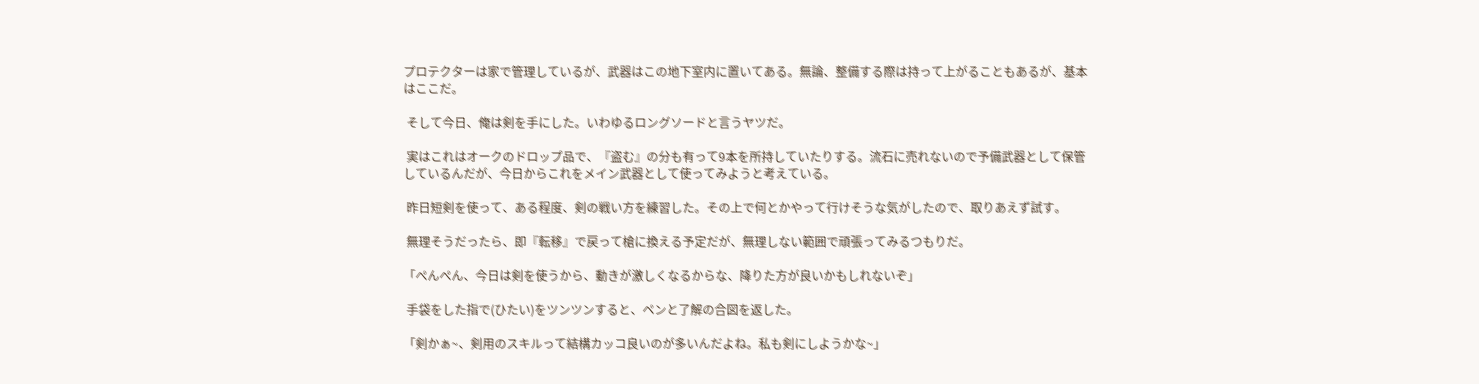プロテクターは家で管理しているが、武器はこの地下室内に置いてある。無論、整備する際は持って上がることもあるが、基本はここだ。

 そして今日、俺は剣を手にした。いわゆるロングソードと言うヤツだ。

 実はこれはオークのドロップ品で、『盗む』の分も有って9本を所持していたりする。流石に売れないので予備武器として保管しているんだが、今日からこれをメイン武器として使ってみようと考えている。

 昨日短剣を使って、ある程度、剣の戦い方を練習した。その上で何とかやって行けそうな気がしたので、取りあえず試す。

 無理そうだったら、即『転移』で戻って槍に換える予定だが、無理しない範囲で頑張ってみるつもりだ。

「ぺんぺん、今日は剣を使うから、動きが激しくなるからな、降りた方が良いかもしれないぞ」

 手袋をした指で(ひたい)をツンツンすると、ペンと了解の合図を返した。

「剣かぁ~、剣用のスキルって結構カッコ良いのが多いんだよね。私も剣にしようかな~」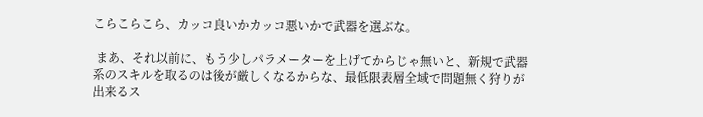こらこらこら、カッコ良いかカッコ悪いかで武器を選ぶな。

 まあ、それ以前に、もう少しパラメーターを上げてからじゃ無いと、新規で武器系のスキルを取るのは後が厳しくなるからな、最低限表層全域で問題無く狩りが出来るス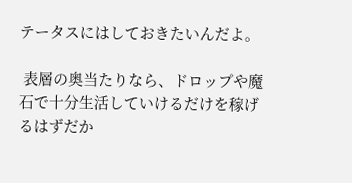テータスにはしておきたいんだよ。

 表層の奥当たりなら、ドロップや魔石で十分生活していけるだけを稼げるはずだか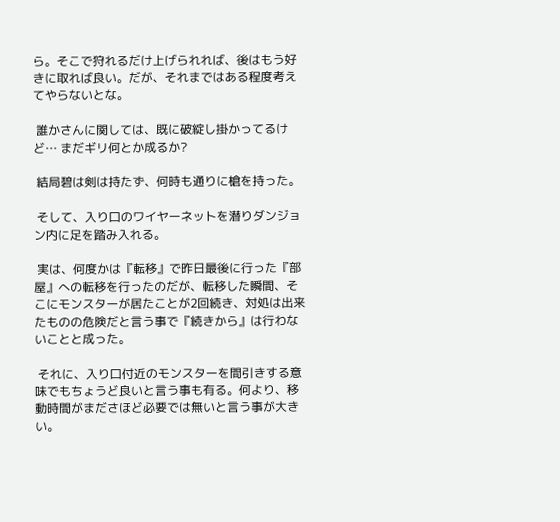ら。そこで狩れるだけ上げられれば、後はもう好きに取れば良い。だが、それまではある程度考えてやらないとな。

 誰かさんに関しては、既に破綻し掛かってるけど… まだギリ何とか成るか?

 結局碧は剣は持たず、何時も通りに槍を持った。

 そして、入り口のワイヤーネットを潜りダンジョン内に足を踏み入れる。

 実は、何度かは『転移』で昨日最後に行った『部屋』への転移を行ったのだが、転移した瞬間、そこにモンスターが居たことが2回続き、対処は出来たものの危険だと言う事で『続きから』は行わないことと成った。

 それに、入り口付近のモンスターを間引きする意味でもちょうど良いと言う事も有る。何より、移動時間がまださほど必要では無いと言う事が大きい。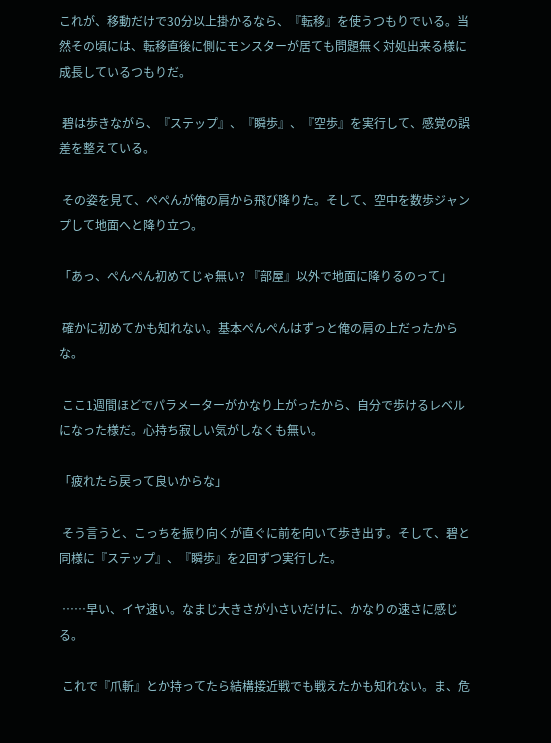これが、移動だけで30分以上掛かるなら、『転移』を使うつもりでいる。当然その頃には、転移直後に側にモンスターが居ても問題無く対処出来る様に成長しているつもりだ。

 碧は歩きながら、『ステップ』、『瞬歩』、『空歩』を実行して、感覚の誤差を整えている。

 その姿を見て、ぺぺんが俺の肩から飛び降りた。そして、空中を数歩ジャンプして地面へと降り立つ。

「あっ、ぺんぺん初めてじゃ無い? 『部屋』以外で地面に降りるのって」

 確かに初めてかも知れない。基本ぺんぺんはずっと俺の肩の上だったからな。

 ここ1週間ほどでパラメーターがかなり上がったから、自分で歩けるレベルになった様だ。心持ち寂しい気がしなくも無い。

「疲れたら戻って良いからな」

 そう言うと、こっちを振り向くが直ぐに前を向いて歩き出す。そして、碧と同様に『ステップ』、『瞬歩』を2回ずつ実行した。

 ……早い、イヤ速い。なまじ大きさが小さいだけに、かなりの速さに感じる。

 これで『爪斬』とか持ってたら結構接近戦でも戦えたかも知れない。ま、危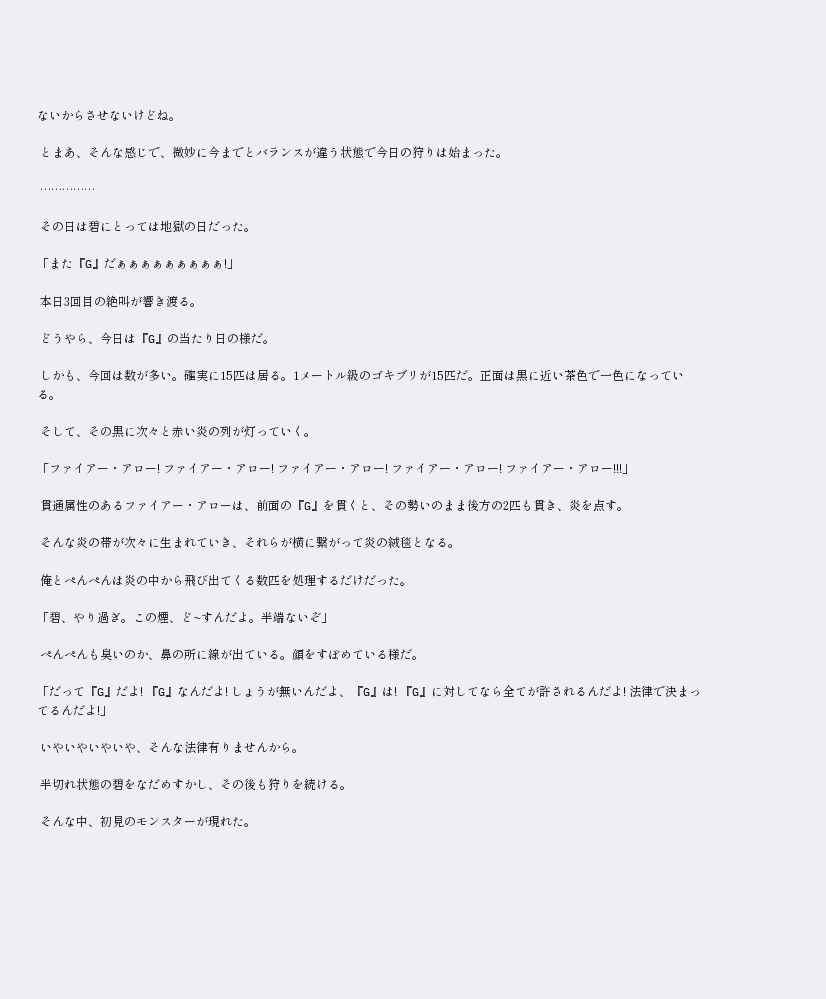ないからさせないけどね。

 とまあ、そんな感じで、微妙に今までとバランスが違う状態で今日の狩りは始まった。

 ……………

 その日は碧にとっては地獄の日だった。

「また『G』だぁぁぁぁぁぁぁぁぁ!」

 本日3回目の絶叫が響き渡る。

 どうやら、今日は『G』の当たり日の様だ。

 しかも、今回は数が多い。確実に15匹は居る。1メートル級のゴキブリが15匹だ。正面は黒に近い茶色で一色になっている。

 そして、その黒に次々と赤い炎の列が灯っていく。

「ファイアー・アロー! ファイアー・アロー! ファイアー・アロー! ファイアー・アロー! ファイアー・アロー!!!」

 貫通属性のあるファイアー・アローは、前面の『G』を貫くと、その勢いのまま後方の2匹も貫き、炎を点す。

 そんな炎の帯が次々に生まれていき、それらが横に繋がって炎の絨毯となる。

 俺とぺんぺんは炎の中から飛び出てくる数匹を処理するだけだった。

「碧、やり過ぎ。この煙、ど~すんだよ。半端ないぞ」

 ぺんぺんも臭いのか、鼻の所に線が出ている。顔をすぼめている様だ。

「だって『G』だよ! 『G』なんだよ! しょうが無いんだよ、『G』は! 『G』に対してなら全てが許されるんだよ! 法律で決まってるんだよ!」

 いやいやいやいや、そんな法律有りませんから。

 半切れ状態の碧をなだめすかし、その後も狩りを続ける。

 そんな中、初見のモンスターが現れた。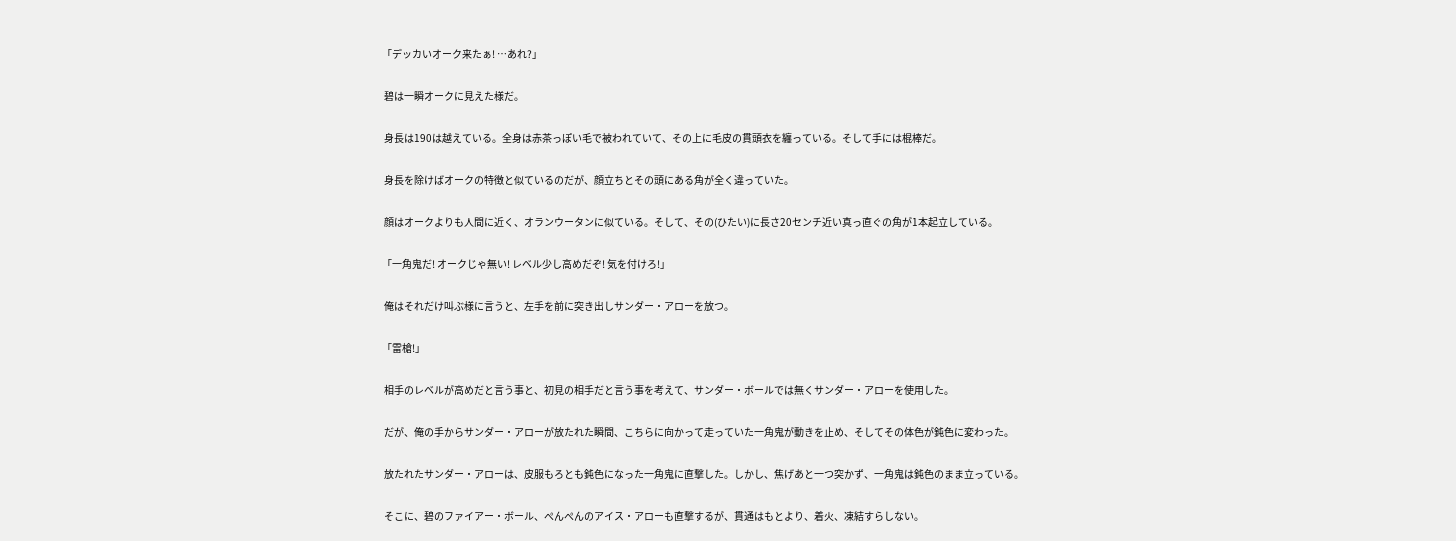「デッカいオーク来たぁ! …あれ?」

 碧は一瞬オークに見えた様だ。

 身長は190は越えている。全身は赤茶っぽい毛で被われていて、その上に毛皮の貫頭衣を纏っている。そして手には棍棒だ。

 身長を除けばオークの特徴と似ているのだが、顔立ちとその頭にある角が全く違っていた。

 顔はオークよりも人間に近く、オランウータンに似ている。そして、その(ひたい)に長さ20センチ近い真っ直ぐの角が1本起立している。

「一角鬼だ! オークじゃ無い! レベル少し高めだぞ! 気を付けろ!」

 俺はそれだけ叫ぶ様に言うと、左手を前に突き出しサンダー・アローを放つ。

「雷槍!」

 相手のレベルが高めだと言う事と、初見の相手だと言う事を考えて、サンダー・ボールでは無くサンダー・アローを使用した。

 だが、俺の手からサンダー・アローが放たれた瞬間、こちらに向かって走っていた一角鬼が動きを止め、そしてその体色が鈍色に変わった。

 放たれたサンダー・アローは、皮服もろとも鈍色になった一角鬼に直撃した。しかし、焦げあと一つ突かず、一角鬼は鈍色のまま立っている。

 そこに、碧のファイアー・ボール、ぺんぺんのアイス・アローも直撃するが、貫通はもとより、着火、凍結すらしない。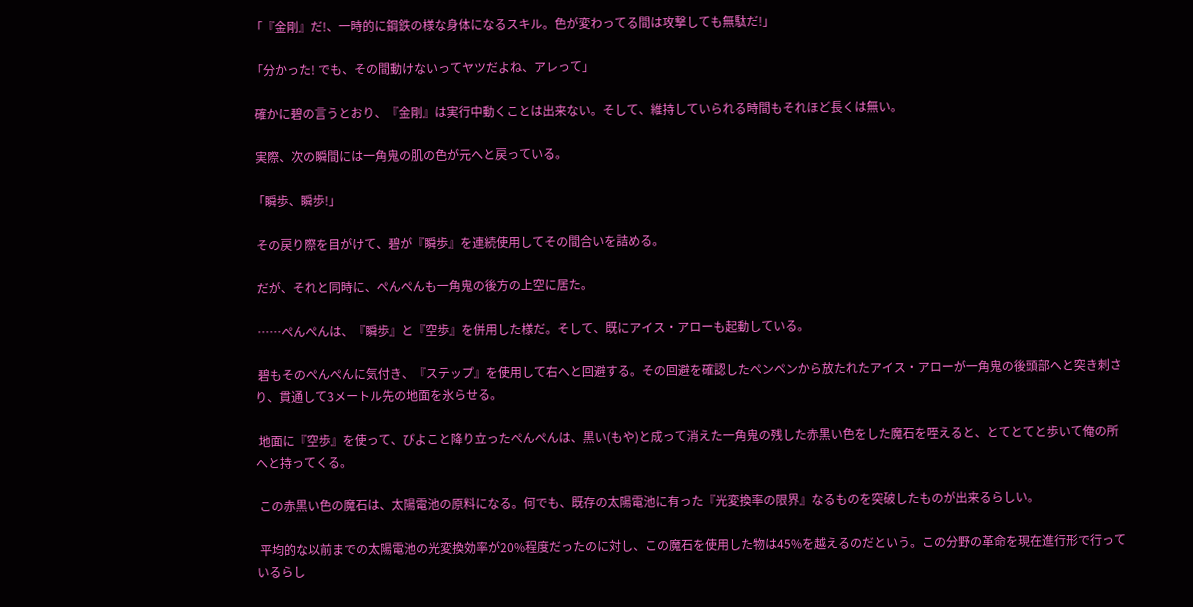「『金剛』だ!、一時的に鋼鉄の様な身体になるスキル。色が変わってる間は攻撃しても無駄だ!」

「分かった! でも、その間動けないってヤツだよね、アレって」

 確かに碧の言うとおり、『金剛』は実行中動くことは出来ない。そして、維持していられる時間もそれほど長くは無い。

 実際、次の瞬間には一角鬼の肌の色が元へと戻っている。

「瞬歩、瞬歩!」

 その戻り際を目がけて、碧が『瞬歩』を連続使用してその間合いを詰める。

 だが、それと同時に、ぺんぺんも一角鬼の後方の上空に居た。

 ……ぺんぺんは、『瞬歩』と『空歩』を併用した様だ。そして、既にアイス・アローも起動している。

 碧もそのぺんぺんに気付き、『ステップ』を使用して右へと回避する。その回避を確認したペンペンから放たれたアイス・アローが一角鬼の後頭部へと突き刺さり、貫通して3メートル先の地面を氷らせる。

 地面に『空歩』を使って、ぴよこと降り立ったぺんぺんは、黒い(もや)と成って消えた一角鬼の残した赤黒い色をした魔石を咥えると、とてとてと歩いて俺の所へと持ってくる。

 この赤黒い色の魔石は、太陽電池の原料になる。何でも、既存の太陽電池に有った『光変換率の限界』なるものを突破したものが出来るらしい。

 平均的な以前までの太陽電池の光変換効率が20%程度だったのに対し、この魔石を使用した物は45%を越えるのだという。この分野の革命を現在進行形で行っているらし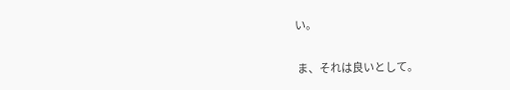い。

 ま、それは良いとして。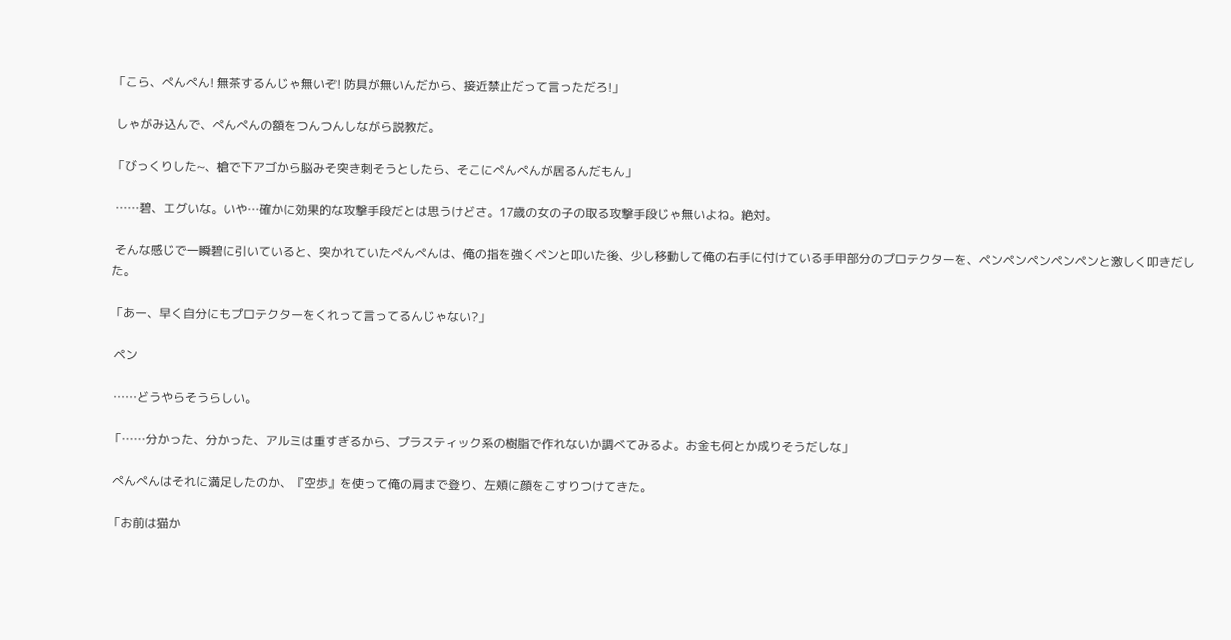「こら、ぺんぺん! 無茶するんじゃ無いぞ! 防具が無いんだから、接近禁止だって言っただろ!」

 しゃがみ込んで、ぺんぺんの額をつんつんしながら説教だ。

「びっくりした~、槍で下アゴから脳みそ突き刺そうとしたら、そこにぺんぺんが居るんだもん」

 ……碧、エグいな。いや…確かに効果的な攻撃手段だとは思うけどさ。17歳の女の子の取る攻撃手段じゃ無いよね。絶対。

 そんな感じで一瞬碧に引いていると、突かれていたぺんぺんは、俺の指を強くペンと叩いた後、少し移動して俺の右手に付けている手甲部分のプロテクターを、ペンペンペンペンペンと激しく叩きだした。

「あー、早く自分にもプロテクターをくれって言ってるんじゃない?」

 ペン

 ……どうやらそうらしい。

「……分かった、分かった、アルミは重すぎるから、プラスティック系の樹脂で作れないか調べてみるよ。お金も何とか成りそうだしな」

 ぺんぺんはそれに満足したのか、『空歩』を使って俺の肩まで登り、左頬に顔をこすりつけてきた。

「お前は猫か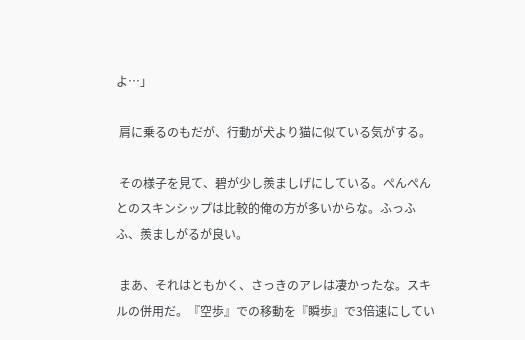よ…」

 肩に乗るのもだが、行動が犬より猫に似ている気がする。

 その様子を見て、碧が少し羨ましげにしている。ぺんぺんとのスキンシップは比較的俺の方が多いからな。ふっふふ、羨ましがるが良い。

 まあ、それはともかく、さっきのアレは凄かったな。スキルの併用だ。『空歩』での移動を『瞬歩』で3倍速にしてい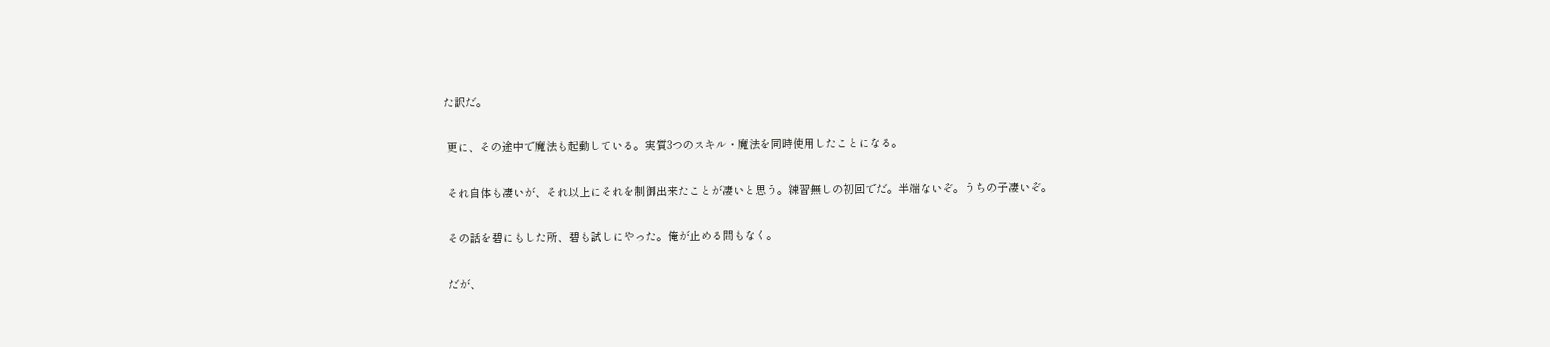た訳だ。

 更に、その途中で魔法も起動している。実質3つのスキル・魔法を同時使用したことになる。

 それ自体も凄いが、それ以上にそれを制御出来たことが凄いと思う。練習無しの初回でだ。半端ないぞ。うちの子凄いぞ。

 その話を碧にもした所、碧も試しにやった。俺が止める間もなく。

 だが、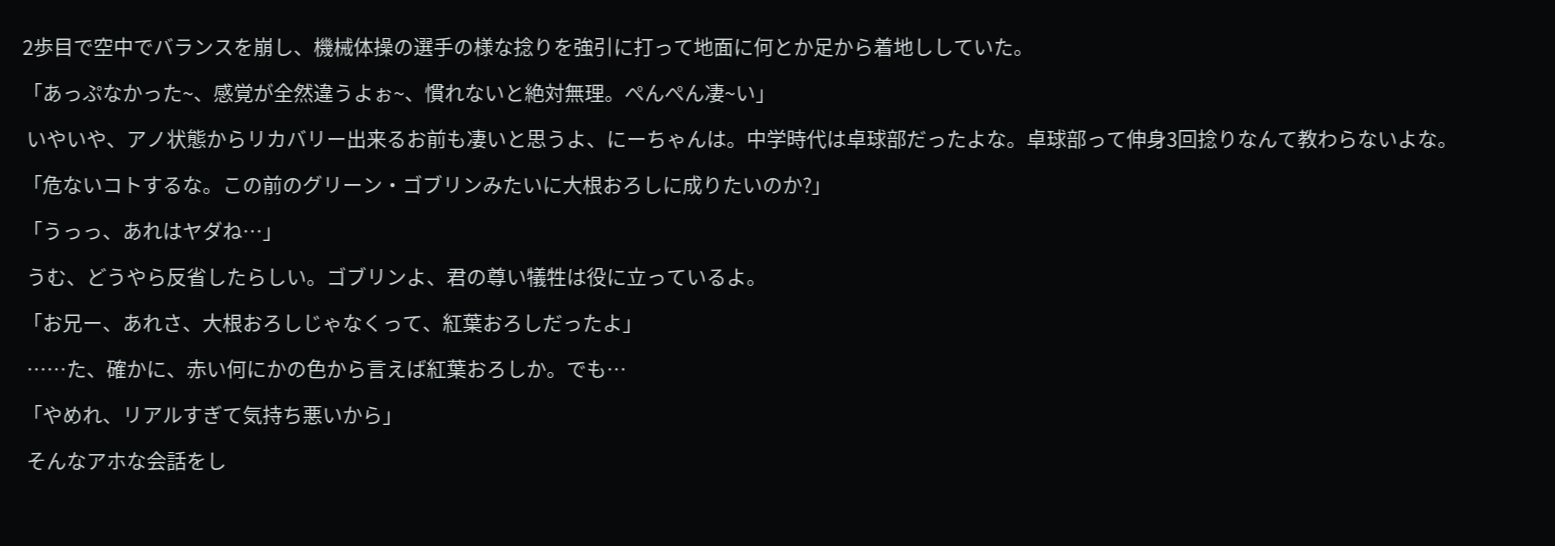2歩目で空中でバランスを崩し、機械体操の選手の様な捻りを強引に打って地面に何とか足から着地ししていた。

「あっぷなかった~、感覚が全然違うよぉ~、慣れないと絶対無理。ぺんぺん凄~い」

 いやいや、アノ状態からリカバリー出来るお前も凄いと思うよ、にーちゃんは。中学時代は卓球部だったよな。卓球部って伸身3回捻りなんて教わらないよな。

「危ないコトするな。この前のグリーン・ゴブリンみたいに大根おろしに成りたいのか?」

「うっっ、あれはヤダね…」

 うむ、どうやら反省したらしい。ゴブリンよ、君の尊い犠牲は役に立っているよ。

「お兄ー、あれさ、大根おろしじゃなくって、紅葉おろしだったよ」

 ……た、確かに、赤い何にかの色から言えば紅葉おろしか。でも…

「やめれ、リアルすぎて気持ち悪いから」

 そんなアホな会話をし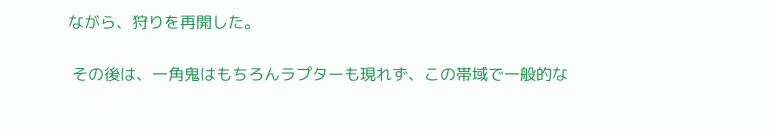ながら、狩りを再開した。

 その後は、一角鬼はもちろんラプターも現れず、この帯域で一般的な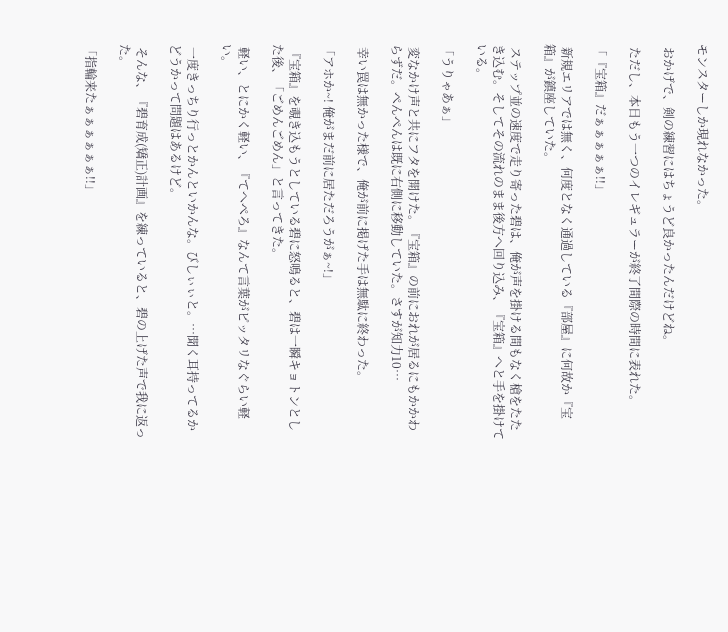モンスターしか現れなかった。

 おかげで、剣の練習にはちょうど良かったんだけどね。

 ただし、本日もう一つのイレギュラーが終了間際の時間に表れた。

「『宝箱』だぁぁぁぁぁ!!」

 新規エリアでは無く、何度となく通過している『部屋』に何故か『宝箱』が鎮座していた。

 ステップ並の速度で走り寄った碧は、俺が声を掛ける間もなく槍をたたき込む。そしてその流れのまま後方へ回り込み、『宝箱』へと手を掛けている。

「うりゃあぁ」

 変なかけ声と共にフタを開けた。『宝箱』の前におれが居るにもかかわらずだ。ぺんぺんは既に右側に移動していた。さすが知力10…

 幸い罠は無かった様で、俺が前に掲げた手は無駄に終わった。

「アホか~! 俺がまだ前に居ただろうがぁ~!」

 『宝箱』を覗き込もうとしている碧に怒鳴ると、碧は一瞬キョトンとした後、「ごめんごめん」と言ってきた。

 軽い、とにかく軽い、『てへぺろ』なんて言葉がピッタリなぐらい軽い。

 一度きっちり行っとかんといかんな。びしぃぃと。…聞く耳持ってるかどうかって問題はあるけど。

 そんな、『碧育成(矯正)計画』を練っていると、碧の上げた声で我に返った。

「指輪来たぁぁぁぁぁぁ!!」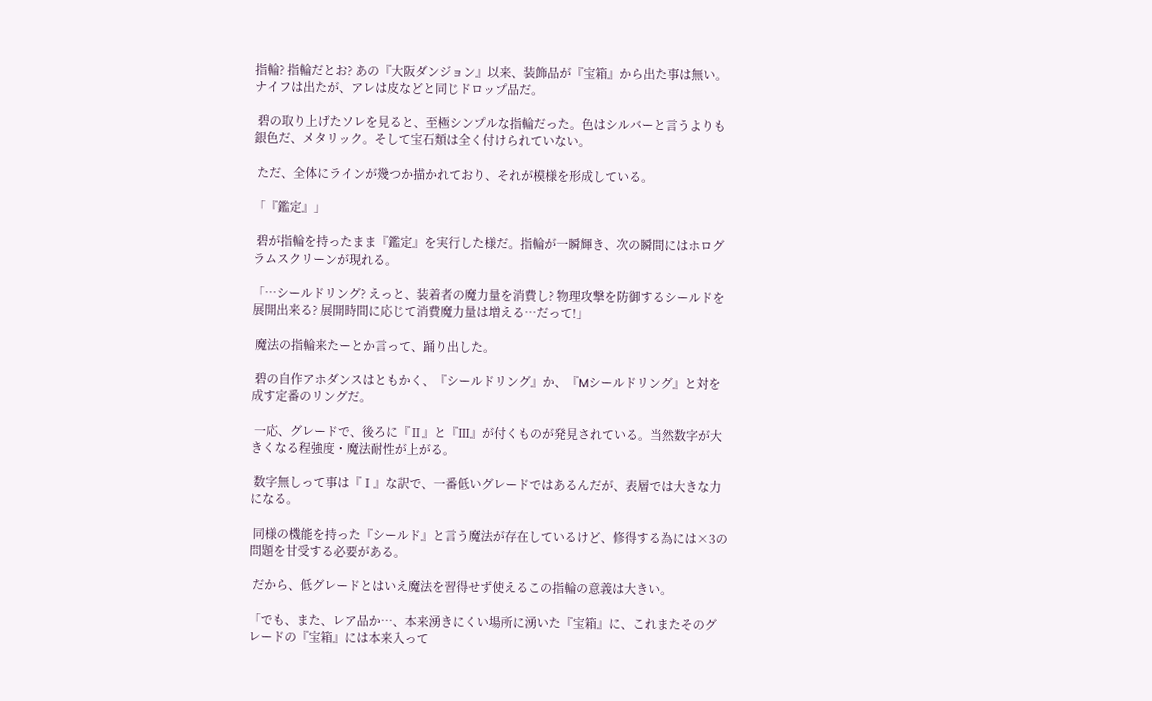指輪? 指輪だとお? あの『大阪ダンジョン』以来、装飾品が『宝箱』から出た事は無い。ナイフは出たが、アレは皮などと同じドロップ品だ。

 碧の取り上げたソレを見ると、至極シンプルな指輪だった。色はシルバーと言うよりも銀色だ、メタリック。そして宝石類は全く付けられていない。

 ただ、全体にラインが幾つか描かれており、それが模様を形成している。

「『鑑定』」

 碧が指輪を持ったまま『鑑定』を実行した様だ。指輪が一瞬輝き、次の瞬間にはホログラムスクリーンが現れる。

「…シールドリング? えっと、装着者の魔力量を消費し? 物理攻撃を防御するシールドを展開出来る? 展開時間に応じて消費魔力量は増える…だって!」

 魔法の指輪来たーとか言って、踊り出した。

 碧の自作アホダンスはともかく、『シールドリング』か、『Mシールドリング』と対を成す定番のリングだ。

 一応、グレードで、後ろに『Ⅱ』と『Ⅲ』が付くものが発見されている。当然数字が大きくなる程強度・魔法耐性が上がる。

 数字無しって事は『Ⅰ』な訳で、一番低いグレードではあるんだが、表層では大きな力になる。

 同様の機能を持った『シールド』と言う魔法が存在しているけど、修得する為には×3の問題を甘受する必要がある。

 だから、低グレードとはいえ魔法を習得せず使えるこの指輪の意義は大きい。

「でも、また、レア品か…、本来湧きにくい場所に湧いた『宝箱』に、これまたそのグレードの『宝箱』には本来入って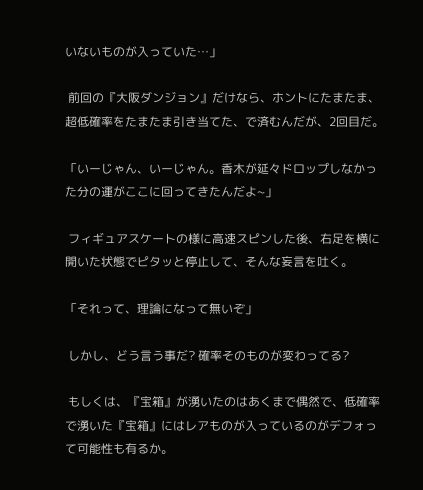いないものが入っていた…」

 前回の『大阪ダンジョン』だけなら、ホントにたまたま、超低確率をたまたま引き当てた、で済むんだが、2回目だ。

「いーじゃん、いーじゃん。香木が延々ドロップしなかった分の運がここに回ってきたんだよ~」

 フィギュアスケートの様に高速スピンした後、右足を横に開いた状態でピタッと停止して、そんな妄言を吐く。

「それって、理論になって無いぞ」

 しかし、どう言う事だ? 確率そのものが変わってる?

 もしくは、『宝箱』が湧いたのはあくまで偶然で、低確率で湧いた『宝箱』にはレアものが入っているのがデフォって可能性も有るか。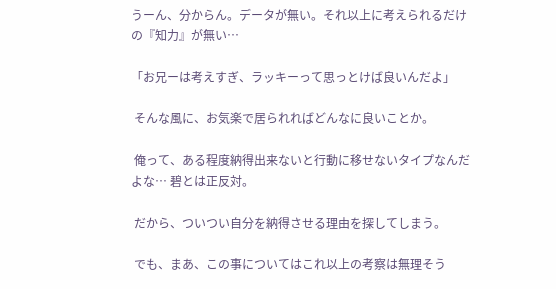うーん、分からん。データが無い。それ以上に考えられるだけの『知力』が無い…

「お兄ーは考えすぎ、ラッキーって思っとけば良いんだよ」

 そんな風に、お気楽で居られればどんなに良いことか。

 俺って、ある程度納得出来ないと行動に移せないタイプなんだよな… 碧とは正反対。

 だから、ついつい自分を納得させる理由を探してしまう。

 でも、まあ、この事についてはこれ以上の考察は無理そう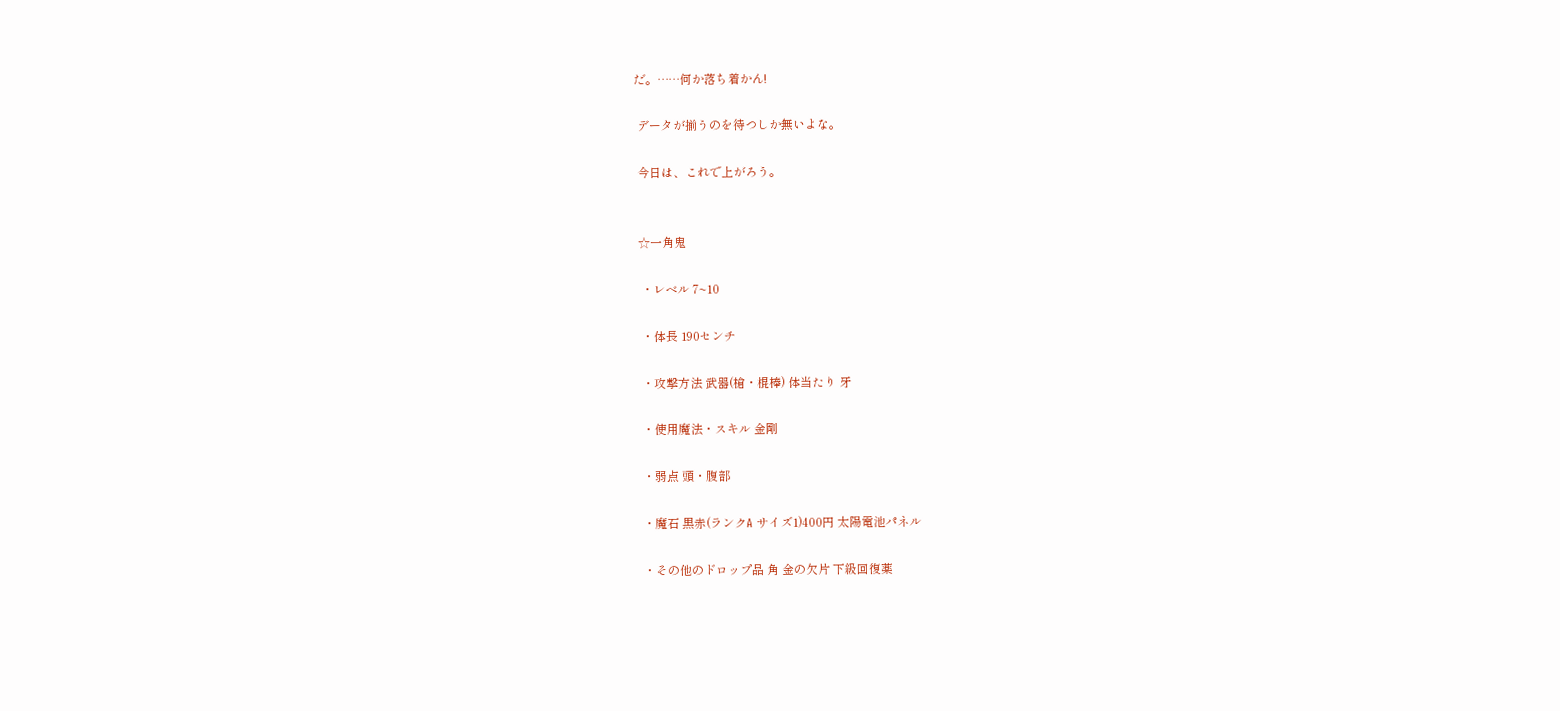だ。……何か落ち着かん!

 データが揃うのを待つしか無いよな。

 今日は、これで上がろう。


 ☆一角鬼

  ・レベル 7~10

  ・体長 190センチ

  ・攻撃方法 武器(槍・棍棒) 体当たり 牙

  ・使用魔法・スキル 金剛

  ・弱点 頭・腹部

  ・魔石 黒赤(ランクA サイズ1)400円 太陽電池パネル

  ・その他のドロップ品 角 金の欠片 下級回復薬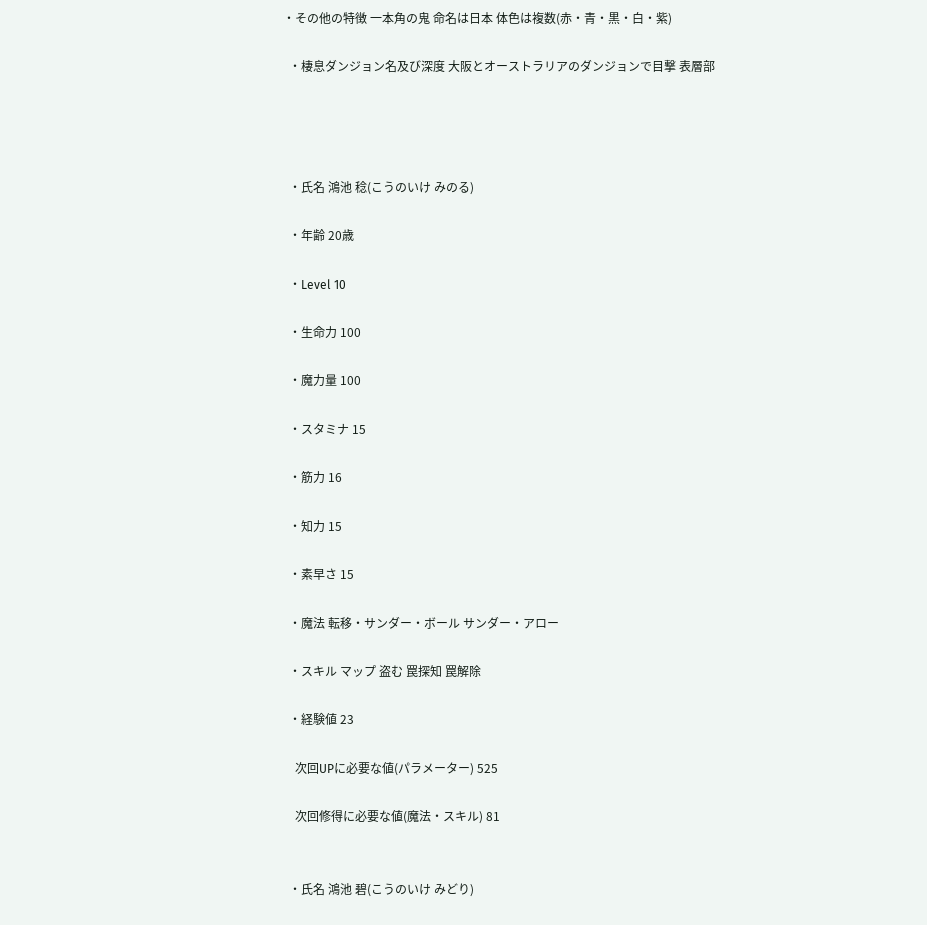・その他の特徴 一本角の鬼 命名は日本 体色は複数(赤・青・黒・白・紫)

  ・棲息ダンジョン名及び深度 大阪とオーストラリアのダンジョンで目撃 表層部




  ・氏名 鴻池 稔(こうのいけ みのる)

  ・年齢 20歳

  ・Level 10

  ・生命力 100

  ・魔力量 100

  ・スタミナ 15

  ・筋力 16

  ・知力 15

  ・素早さ 15

  ・魔法 転移・サンダー・ボール サンダー・アロー

  ・スキル マップ 盗む 罠探知 罠解除

  ・経験値 23

    次回UPに必要な値(パラメーター) 525

    次回修得に必要な値(魔法・スキル) 81


  ・氏名 鴻池 碧(こうのいけ みどり)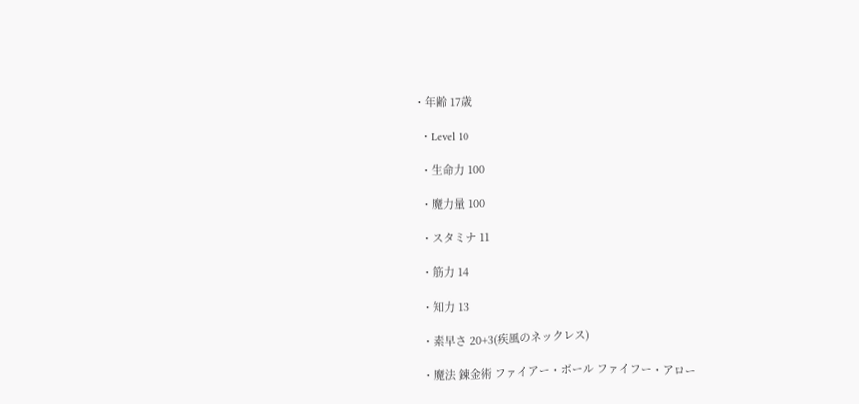・年齢 17歳

  ・Level 10

  ・生命力 100

  ・魔力量 100

  ・スタミナ 11

  ・筋力 14

  ・知力 13

  ・素早さ 20+3(疾風のネックレス)

  ・魔法 錬金術 ファイアー・ボール ファイフー・アロー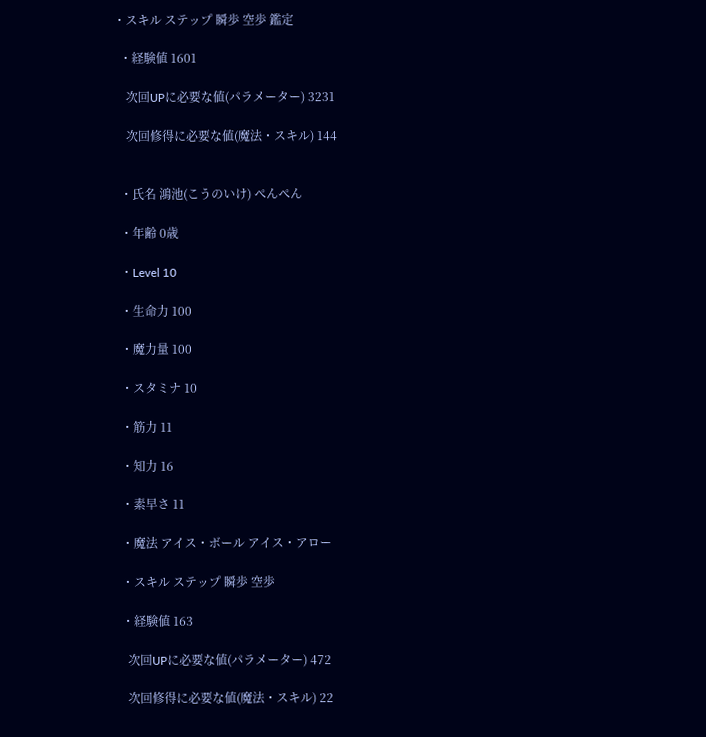・スキル ステップ 瞬歩 空歩 鑑定

  ・経験値 1601

    次回UPに必要な値(パラメーター) 3231

    次回修得に必要な値(魔法・スキル) 144


  ・氏名 鴻池(こうのいけ) ぺんぺん

  ・年齢 0歳

  ・Level 10

  ・生命力 100

  ・魔力量 100

  ・スタミナ 10

  ・筋力 11

  ・知力 16

  ・素早さ 11

  ・魔法 アイス・ボール アイス・アロー

  ・スキル ステップ 瞬歩 空歩

  ・経験値 163

    次回UPに必要な値(パラメーター) 472

    次回修得に必要な値(魔法・スキル) 22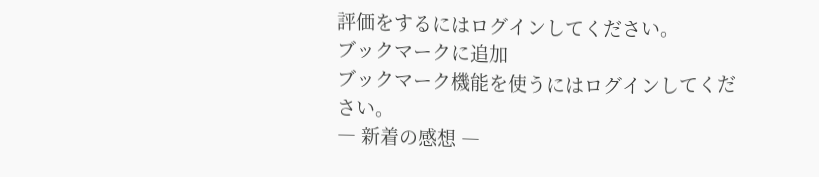評価をするにはログインしてください。
ブックマークに追加
ブックマーク機能を使うにはログインしてください。
― 新着の感想 ―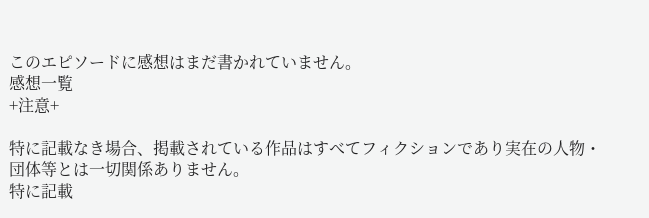このエピソードに感想はまだ書かれていません。
感想一覧
+注意+

特に記載なき場合、掲載されている作品はすべてフィクションであり実在の人物・団体等とは一切関係ありません。
特に記載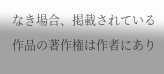なき場合、掲載されている作品の著作権は作者にあり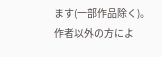ます(一部作品除く)。
作者以外の方によ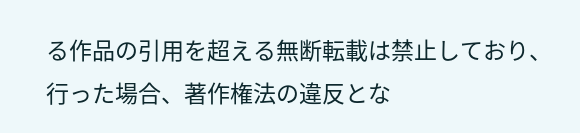る作品の引用を超える無断転載は禁止しており、行った場合、著作権法の違反とな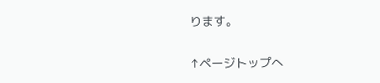ります。

↑ページトップへ